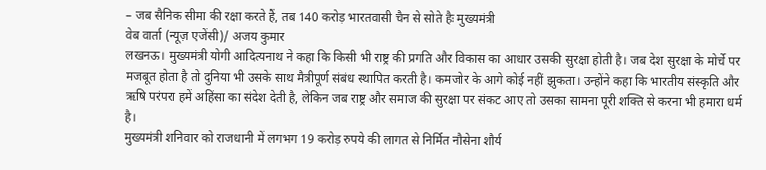– जब सैनिक सीमा की रक्षा करते हैं, तब 140 करोड़ भारतवासी चैन से सोते हैः मुख्यमंत्री
वेब वार्ता (न्यूज़ एजेंसी)/ अजय कुमार
लखनऊ। मुख्यमंत्री योगी आदित्यनाथ ने कहा कि किसी भी राष्ट्र की प्रगति और विकास का आधार उसकी सुरक्षा होती है। जब देश सुरक्षा के मोर्चे पर मजबूत होता है तो दुनिया भी उसके साथ मैत्रीपूर्ण संबंध स्थापित करती है। कमजोर के आगे कोई नहीं झुकता। उन्होंने कहा कि भारतीय संस्कृति और ऋषि परंपरा हमें अहिंसा का संदेश देती है, लेकिन जब राष्ट्र और समाज की सुरक्षा पर संकट आए तो उसका सामना पूरी शक्ति से करना भी हमारा धर्म है।
मुख्यमंत्री शनिवार को राजधानी में लगभग 19 करोड़ रुपये की लागत से निर्मित नौसेना शौर्य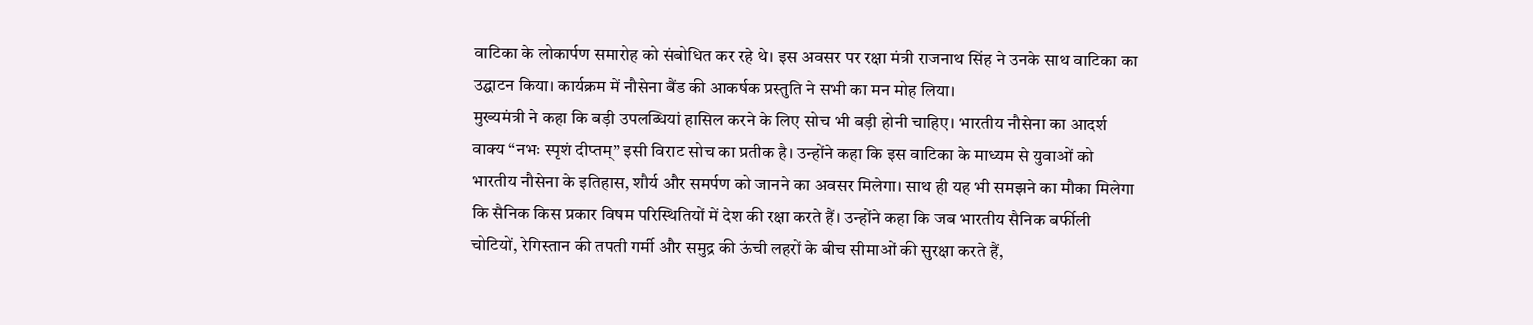वाटिका के लोकार्पण समारोह को संबोधित कर रहे थे। इस अवसर पर रक्षा मंत्री राजनाथ सिंह ने उनके साथ वाटिका का उद्घाटन किया। कार्यक्रम में नौसेना बैंड की आकर्षक प्रस्तुति ने सभी का मन मोह लिया।
मुख्यमंत्री ने कहा कि बड़ी उपलब्धियां हासिल करने के लिए सोच भी बड़ी होनी चाहिए। भारतीय नौसेना का आदर्श वाक्य “नभः स्पृशं दीप्तम्” इसी विराट सोच का प्रतीक है। उन्होंने कहा कि इस वाटिका के माध्यम से युवाओं को भारतीय नौसेना के इतिहास, शौर्य और समर्पण को जानने का अवसर मिलेगा। साथ ही यह भी समझने का मौका मिलेगा कि सैनिक किस प्रकार विषम परिस्थितियों में देश की रक्षा करते हैं। उन्होंने कहा कि जब भारतीय सैनिक बर्फीली चोटियों, रेगिस्तान की तपती गर्मी और समुद्र की ऊंची लहरों के बीच सीमाओं की सुरक्षा करते हैं,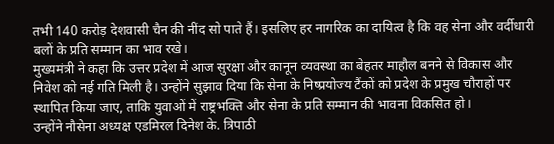तभी 140 करोड़ देशवासी चैन की नींद सो पाते हैं। इसलिए हर नागरिक का दायित्व है कि वह सेना और वर्दीधारी बलों के प्रति सम्मान का भाव रखे।
मुख्यमंत्री ने कहा कि उत्तर प्रदेश में आज सुरक्षा और कानून व्यवस्था का बेहतर माहौल बनने से विकास और निवेश को नई गति मिली है। उन्होंने सुझाव दिया कि सेना के निष्प्रयोज्य टैंकों को प्रदेश के प्रमुख चौराहों पर स्थापित किया जाए, ताकि युवाओं में राष्ट्रभक्ति और सेना के प्रति सम्मान की भावना विकसित हो।
उन्होंने नौसेना अध्यक्ष एडमिरल दिनेश के. त्रिपाठी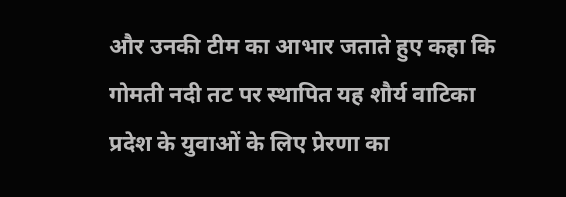और उनकी टीम का आभार जताते हुए कहा कि गोमती नदी तट पर स्थापित यह शौर्य वाटिका प्रदेश के युवाओं के लिए प्रेरणा का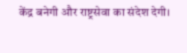केंद्र बनेगी और राष्ट्रसेवा का संदेश देगी।